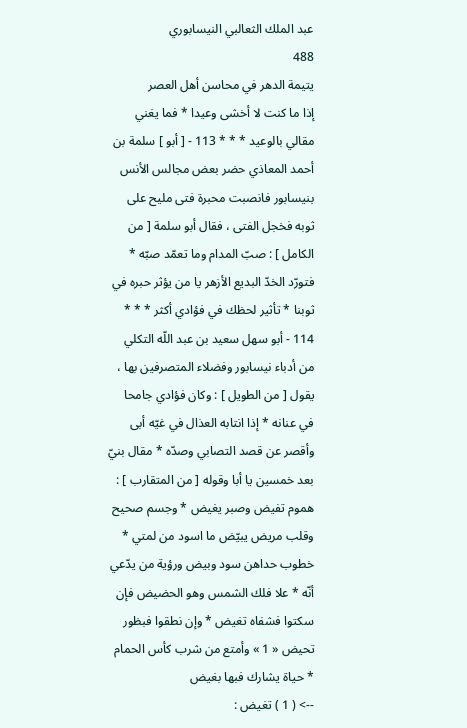عبد الملك الثعالبي النيسابوري
488
يتيمة الدهر في محاسن أهل العصر
إذا ما كنت لا أخشى وعيدا * فما يغني مقالي بالوعيد * * * 113 - [ أبو ] سلمة بن أحمد المعاذي حضر بعض مجالس الأنس بنيسابور فانصبت محبرة فتى مليح على ثوبه فخجل الفتى ، فقال أبو سلمة [ من الكامل ] : صبّ المدام وما تعمّد صبّه * فتورّد الخدّ البديع الأزهر يا من يؤثر حبره في ثوبنا * تأثير لحظك في فؤادي أكثر * * * 114 - أبو سهل سعيد بن عبد اللّه التكلي من أدباء نيسابور وفضلاء المتصرفين بها ، يقول [ من الطويل ] : وكان فؤادي جامحا في عنانه * إذا انتابه العذال في غيّه أبى وأقصر عن قصد التصابي وصدّه * مقال بنيّ بعد خمسين يا أبا وقوله [ من المتقارب ] : هموم تفيض وصبر يغيض * وجسم صحيح وقلب مريض يبيّض ما اسود من لمتي * خطوب حداهن سود وبيض ورؤية من يدّعي أنّه * علا فلك الشمس وهو الحضيض فإن سكتوا فشفاه تغيض * وإن نطقوا فبظور تحيض « 1 » وأمتع من شرب كأس الحمام * حياة يشارك فبها بغيض
--> ( 1 ) تغيض :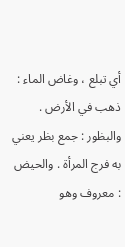أي تبلع ، وغاض الماء : ذهب في الأرض . والبظور : جمع بظر يعني به فرج المرأة . والحيض : معروف وهو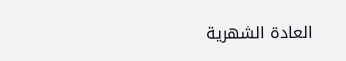العادة الشهرية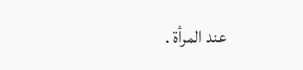عند المرأة .